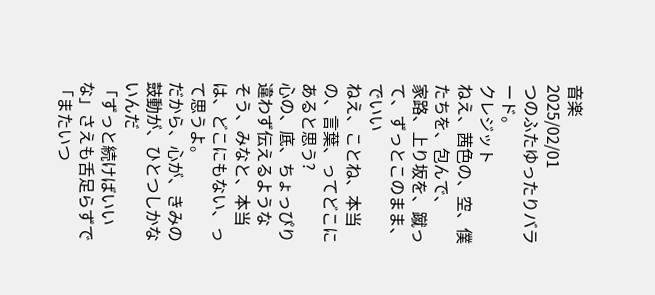音楽
2025/02/01
つのふたゆったりバラード。
クレジット
ねえ、茜色の、空、僕たちを、包んで、
家路、上り坂を、蹴って、ずっとこのまま、でいい
ねえ、ことね、本当の、言葉、ってどこにあると思う?
心の、底、ちょっぴり違わず伝えるような
そう、みなと、本当は、どこにもない、って思うよ。
だから、心が、きみの鼓動が、ひとつしかないんだ
「ずっと続けばいいな」さえも舌足らずで
「またいつ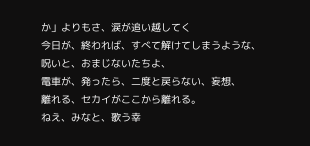か」よりもさ、涙が追い越してく
今日が、終われば、すべて解けてしまうような、
呪いと、おまじないたちよ、
電車が、発ったら、二度と戻らない、妄想、
離れる、セカイがここから離れる。
ねえ、みなと、歌う幸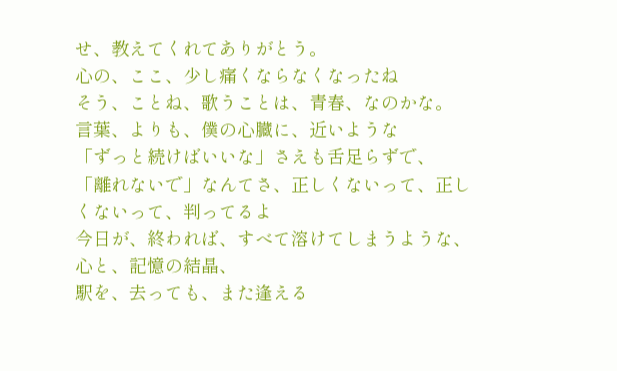せ、教えてくれてありがとう。
心の、ここ、少し痛くならなくなったね
そう、ことね、歌うことは、青春、なのかな。
言葉、よりも、僕の心臓に、近いような
「ずっと続けばいいな」さえも舌足らずで、
「離れないで」なんてさ、正しくないって、正しくないって、判ってるよ
今日が、終われば、すべて溶けてしまうような、
心と、記憶の結晶、
駅を、去っても、また逢える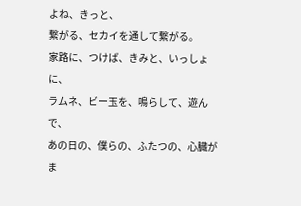よね、きっと、
繋がる、セカイを通して繋がる。
家路に、つけば、きみと、いっしょに、
ラムネ、ビー玉を、鳴らして、遊んで、
あの日の、僕らの、ふたつの、心臓がま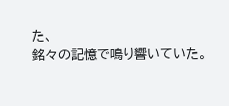た、
銘々の記憶で鳴り響いていた。